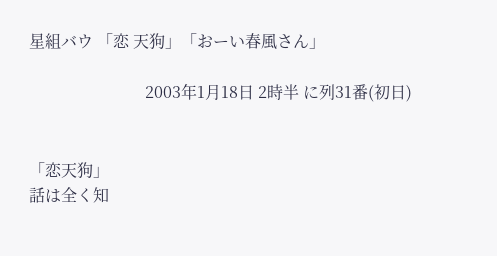星組バウ 「恋 天狗」「おーい春風さん」

                             2003年1月18日 2時半 に列31番(初日)


「恋天狗」
話は全く知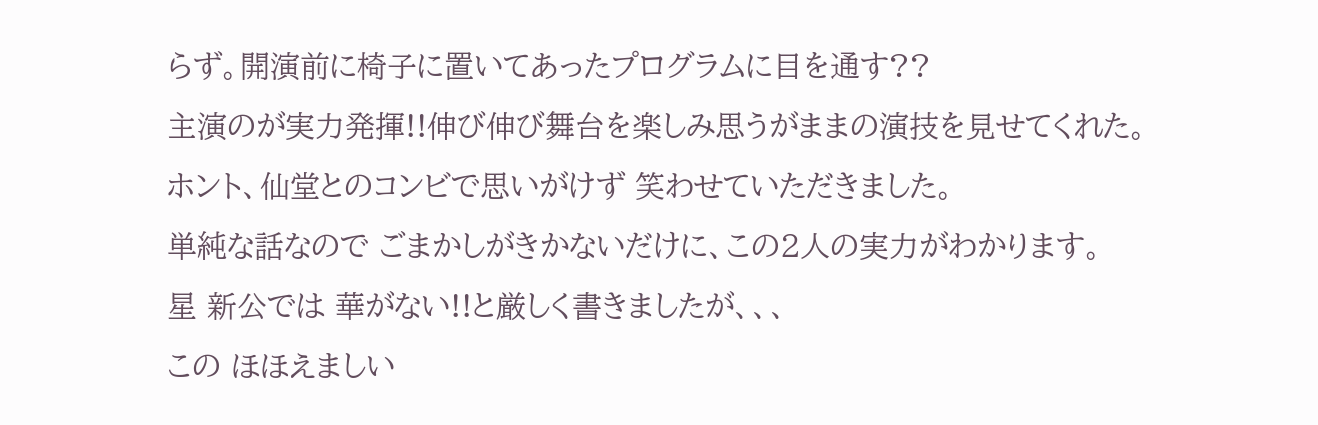らず。開演前に椅子に置いてあったプログラムに目を通す??
主演のが実力発揮!!伸び伸び舞台を楽しみ思うがままの演技を見せてくれた。
ホント、仙堂とのコンビで思いがけず 笑わせていただきました。
単純な話なので ごまかしがきかないだけに、この2人の実力がわかります。
星 新公では 華がない!!と厳しく書きましたが、、、
この ほほえましい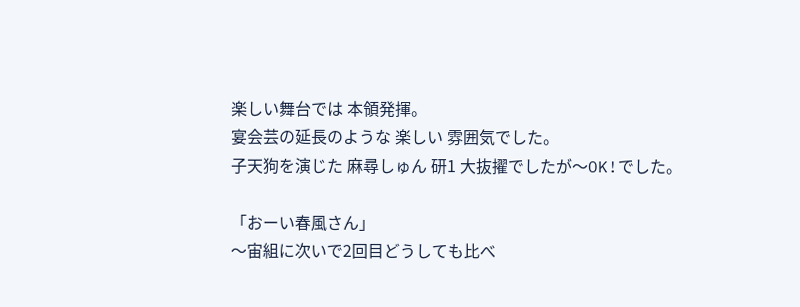楽しい舞台では 本領発揮。
宴会芸の延長のような 楽しい 雰囲気でした。
子天狗を演じた 麻尋しゅん 研1 大抜擢でしたが〜OK!でした。

「おーい春風さん」
〜宙組に次いで2回目どうしても比べ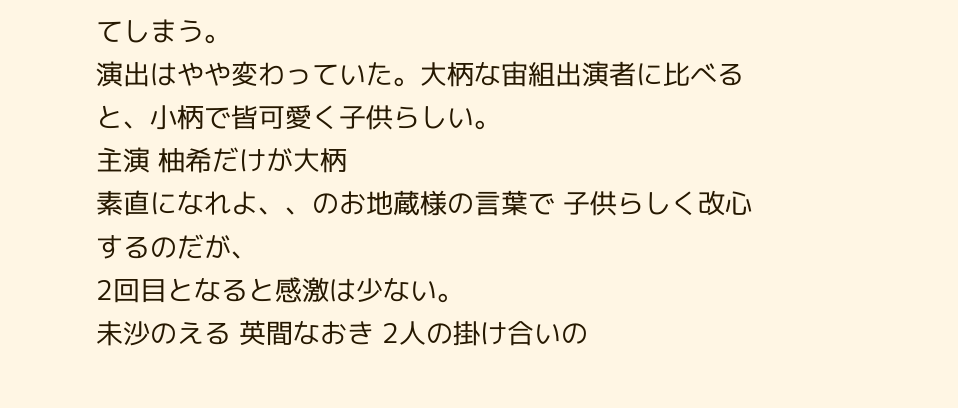てしまう。
演出はやや変わっていた。大柄な宙組出演者に比べると、小柄で皆可愛く子供らしい。
主演 柚希だけが大柄
素直になれよ、、のお地蔵様の言葉で 子供らしく改心するのだが、
2回目となると感激は少ない。
未沙のえる 英間なおき 2人の掛け合いの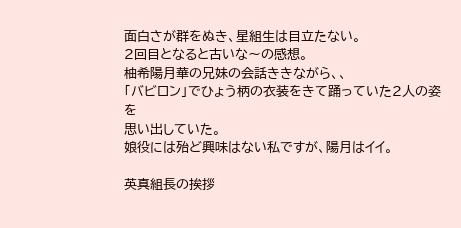面白さが群をぬき、星組生は目立たない。
2回目となると古いな〜の感想。
柚希陽月華の兄妹の会話ききながら、、
「バビロン」でひょう柄の衣装をきて踊っていた2人の姿を
思い出していた。
娘役には殆ど興味はない私ですが、陽月はイイ。

英真組長の挨拶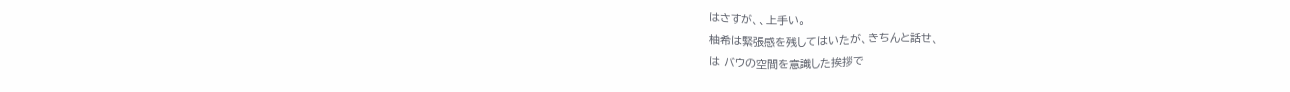はさすが、、上手い。
柚希は緊張感を残してはいたが、きちんと話せ、
は バウの空間を意識した挨拶で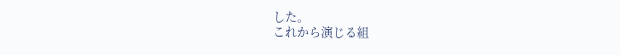した。
これから演じる組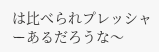は比べられプレッシャーあるだろうな〜